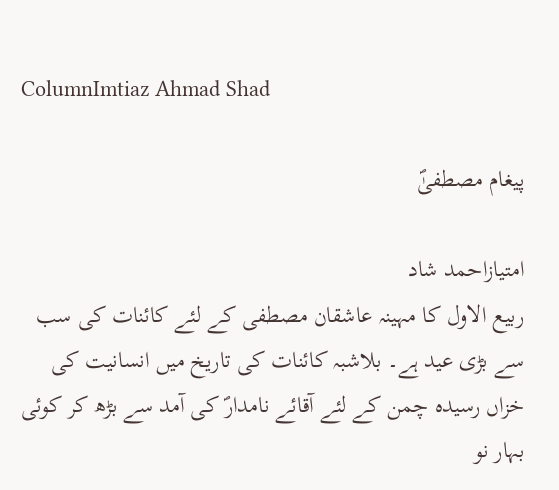ColumnImtiaz Ahmad Shad

پیغام مصطفیٰؐ

امتیازاحمد شاد
ربیع الاول کا مہینہ عاشقان مصطفی کے لئے کائنات کی سب سے بڑی عید ہے۔ بلاشبہ کائنات کی تاریخ میں انسانیت کی خزاں رسیدہ چمن کے لئے آقائے نامدارؐ کی آمد سے بڑھ کر کوئی بہار نو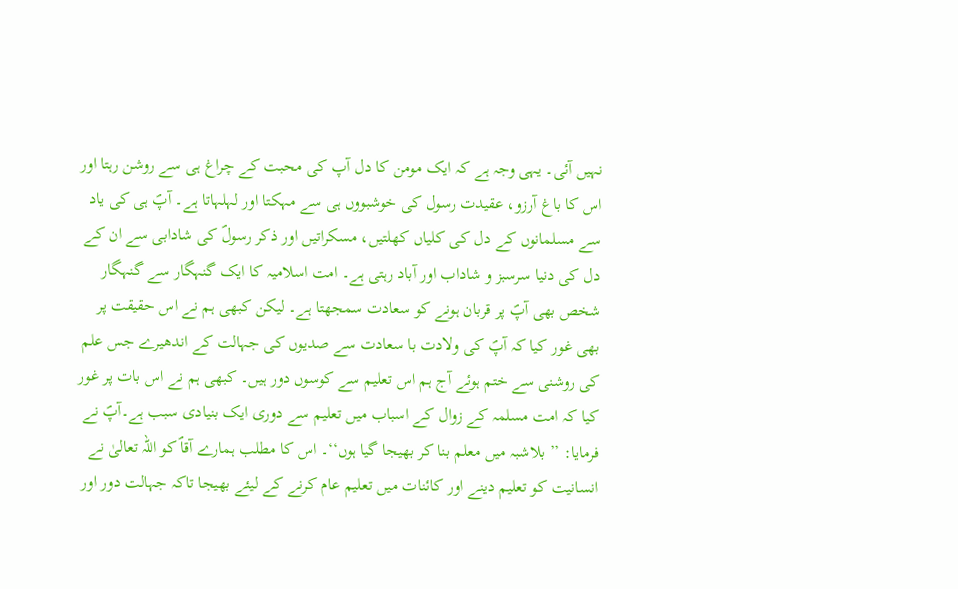نہیں آئی۔ یہی وجہ ہے کہ ایک مومن کا دل آپ کی محبت کے چراغ ہی سے روشن رہتا اور اس کا باغ آرزو، عقیدت رسول کی خوشبووں ہی سے مہکتا اور لہلہاتا ہے۔ آپؐ ہی کی یاد سے مسلمانوں کے دل کی کلیاں کھلتیں، مسکراتیں اور ذکر رسولؐ کی شادابی سے ان کے دل کی دنیا سرسبز و شاداب اور آباد رہتی ہے۔ امت اسلامیہ کا ایک گنہگار سے گنہگار شخص بھی آپؐ پر قربان ہونے کو سعادت سمجھتا ہے۔ لیکن کبھی ہم نے اس حقیقت پر بھی غور کیا کہ آپؐ کی ولادت با سعادت سے صدیوں کی جہالت کے اندھیرے جس علم کی روشنی سے ختم ہوئے آج ہم اس تعلیم سے کوسوں دور ہیں۔ کبھی ہم نے اس بات پر غور کیا کہ امت مسلمہ کے زوال کے اسباب میں تعلیم سے دوری ایک بنیادی سبب ہے۔آپؐ نے فرمایا: ’’ بلاشبہ میں معلم بنا کر بھیجا گیا ہوں‘‘۔ اس کا مطلب ہمارے آقاؐ کو اللہ تعالیٰ نے انسانیت کو تعلیم دینے اور کائنات میں تعلیم عام کرنے کے لیئے بھیجا تاکہ جہالت دور اور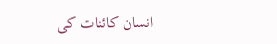انسان کائنات کی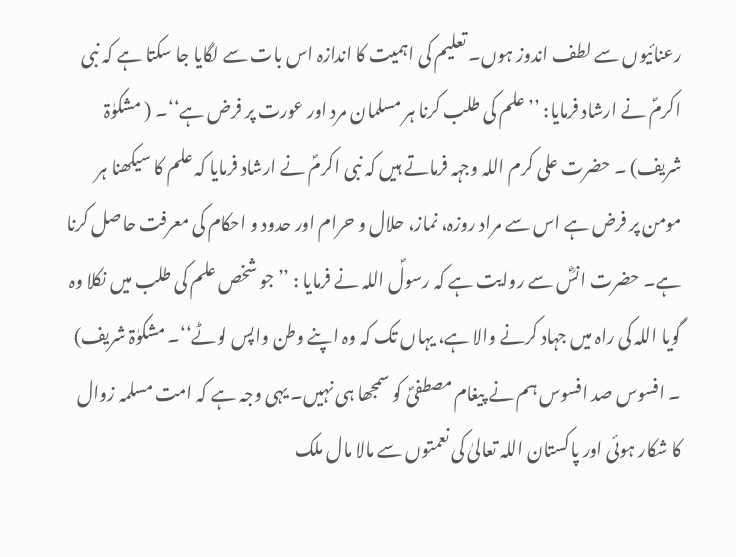رعنائیوں سے لطف اندوز ہوں۔ تعلیم کی اہمیت کا اندازہ اس بات سے لگایا جا سکتا ہے کہ نبی اکرمؐ نے ارشاد فرمایا: ’’ علم کی طلب کرنا ہر مسلمان مرد اور عورت پر فرض ہے‘‘۔ ( مشکوٰۃ شریف) ۔ حضرت علی کرم اللہ وجہہ فرماتے ہیں کہ نبی اکرمؐ نے ارشاد فرمایا کہ علم کا سیکھنا ہر مومن پر فرض ہے اس سے مراد روزہ، نماز، حلال و حرام اور حدود و احکام کی معرفت حاصل کرنا ہے۔ حضرت انسؓ سے روایت ہے کہ رسولؐ اللہ نے فرمایا : ’’ جو شخص علم کی طلب میں نکلا وہ گویا اللہ کی راہ میں جہاد کرنے والا ہے، یہاں تک کہ وہ اپنے وطن واپس لوٹے‘‘۔ مشکوٰۃ شریف) ۔ افسوس صد افسوس ہم نے پیغام مصطفیؐ کو سمجھا ہی نہیں۔ یہی وجہ ہے کہ امت مسلمہ زوال کا شکار ہوئی اور پاکستان اللہ تعالیٰ کی نعمتوں سے مالا مال ملک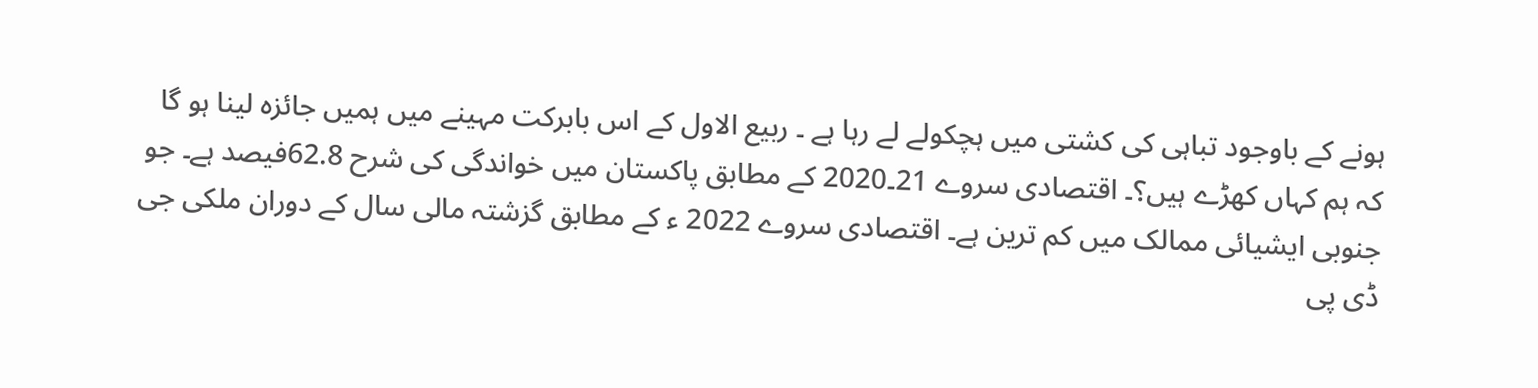ہونے کے باوجود تباہی کی کشتی میں ہچکولے لے رہا ہے ۔ ربیع الاول کے اس بابرکت مہینے میں ہمیں جائزہ لینا ہو گا کہ ہم کہاں کھڑے ہیں؟۔ اقتصادی سروے 21۔2020 کے مطابق پاکستان میں خواندگی کی شرح 62.8فیصد ہے۔ جو جنوبی ایشیائی ممالک میں کم ترین ہے۔ اقتصادی سروے 2022 ء کے مطابق گزشتہ مالی سال کے دوران ملکی جی ڈی پی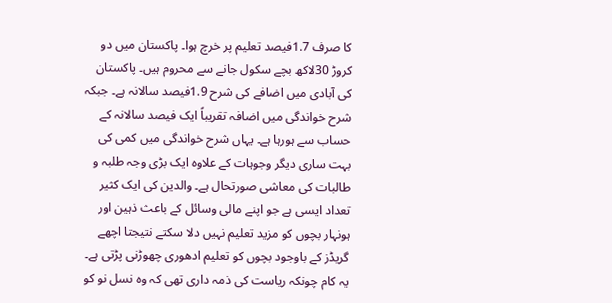کا صرف 1.7فیصد تعلیم پر خرچ ہوا۔ پاکستان میں دو کروڑ 30لاکھ بچے سکول جانے سے محروم ہیں۔ پاکستان کی آبادی میں اضافے کی شرح 1.9فیصد سالانہ ہے۔ جبکہ شرح خواندگی میں اضافہ تقریباً ایک فیصد سالانہ کے حساب سے ہورہا ہے۔ یہاں شرح خواندگی میں کمی کی بہت ساری دیگر وجوہات کے علاوہ ایک بڑی وجہ طلبہ و طالبات کی معاشی صورتحال ہے۔ والدین کی ایک کثیر تعداد ایسی ہے جو اپنے مالی وسائل کے باعث ذہین اور ہونہار بچوں کو مزید تعلیم نہیں دلا سکتے نتیجتا اچھے گریڈز کے باوجود بچوں کو تعلیم ادھوری چھوڑنی پڑتی ہے۔ یہ کام چونکہ ریاست کی ذمہ داری تھی کہ وہ نسل نو کو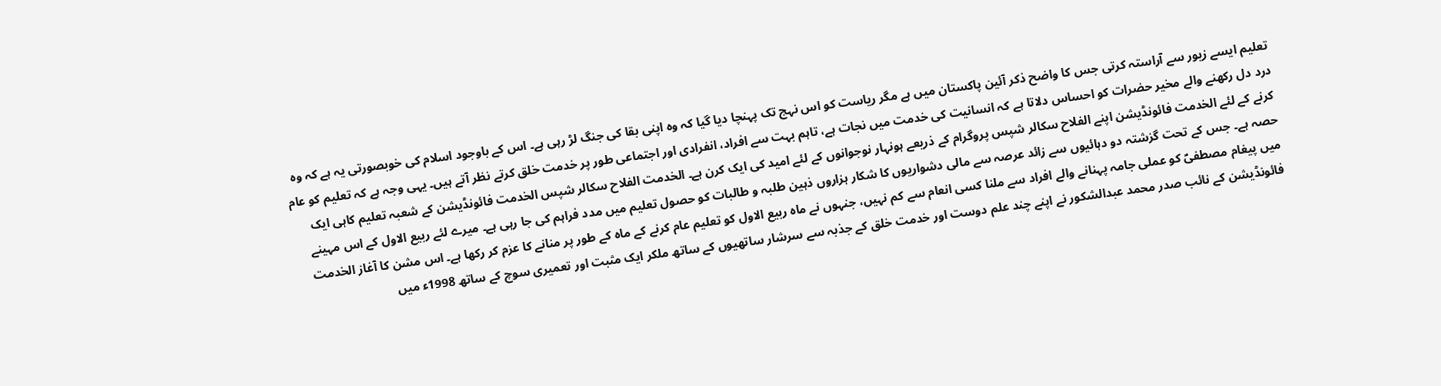تعلیم ایسے زیور سے آراستہ کرتی جس کا واضح ذکر آئین پاکستان میں ہے مگر ریاست کو اس نہج تک پہنچا دیا گیا کہ وہ اپنی بقا کی جنگ لڑ رہی ہے۔ اس کے باوجود اسلام کی خوبصورتی یہ ہے کہ وہ درد دل رکھنے والے مخیر حضرات کو احساس دلاتا ہے کہ انسانیت کی خدمت میں نجات ہے، تاہم بہت سے افراد، انفرادی اور اجتماعی طور پر خدمت خلق کرتے نظر آتے ہیں۔ یہی وجہ ہے کہ تعلیم کو عام کرنے کے لئے الخدمت فائونڈیشن اپنے الفلاح سکالر شپس پروگرام کے ذریعے ہونہار نوجوانوں کے لئے امید کی ایک کرن ہے۔ الخدمت الفلاح سکالر شپس الخدمت فائونڈیشن کے شعبہ تعلیم کاہی ایک حصہ ہے۔ جس کے تحت گزشتہ دو دہائیوں سے زائد عرصہ سے مالی دشواریوں کا شکار ہزاروں ذہین طلبہ و طالبات کو حصول تعلیم میں مدد فراہم کی جا رہی ہے۔ میرے لئے ربیع الاول کے اس مہینے میں پیغام مصطفیؐ کو عملی جامہ پہنانے والے افراد سے ملنا کسی انعام سے کم نہیں، جنہوں نے ماہ ربیع الاول کو تعلیم عام کرنے کے ماہ کے طور پر منانے کا عزم کر رکھا ہے۔ اس مشن کا آغاز الخدمت فائونڈیشن کے نائب صدر محمد عبدالشکور نے اپنے چند علم دوست اور خدمت خلق کے جذبہ سے سرشار ساتھیوں کے ساتھ ملکر ایک مثبت اور تعمیری سوچ کے ساتھ 1998ء میں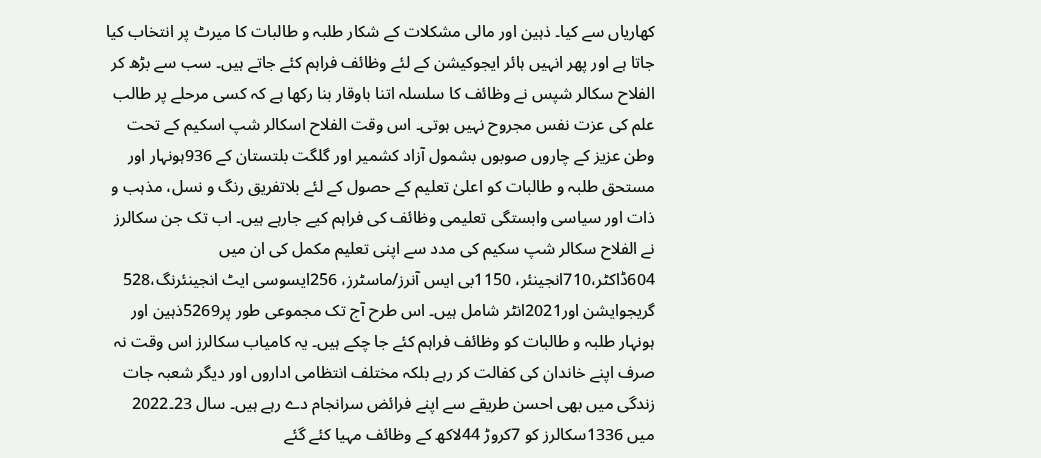کھاریاں سے کیا۔ ذہین اور مالی مشکلات کے شکار طلبہ و طالبات کا میرٹ پر انتخاب کیا جاتا ہے اور پھر انہیں ہائر ایجوکیشن کے لئے وظائف فراہم کئے جاتے ہیں۔ سب سے بڑھ کر الفلاح سکالر شپس نے وظائف کا سلسلہ اتنا باوقار بنا رکھا ہے کہ کسی مرحلے پر طالب علم کی عزت نفس مجروح نہیں ہوتی۔ اس وقت الفلاح اسکالر شپ اسکیم کے تحت وطن عزیز کے چاروں صوبوں بشمول آزاد کشمیر اور گلگت بلتستان کے 936ہونہار اور مستحق طلبہ و طالبات کو اعلیٰ تعلیم کے حصول کے لئے بلاتفریق رنگ و نسل، مذہب و ذات اور سیاسی وابستگی تعلیمی وظائف کی فراہم کیے جارہے ہیں۔ اب تک جن سکالرز نے الفلاح سکالر شپ سکیم کی مدد سے اپنی تعلیم مکمل کی ان میں 604ڈاکٹر،710انجینئر، 1150بی ایس آنرز/ماسٹرز، 256ایسوسی ایٹ انجینئرنگ،528 گریجوایشن اور2021انٹر شامل ہیں۔ اس طرح آج تک مجموعی طور پر5269ذہین اور ہونہار طلبہ و طالبات کو وظائف فراہم کئے جا چکے ہیں۔ یہ کامیاب سکالرز اس وقت نہ صرف اپنے خاندان کی کفالت کر رہے بلکہ مختلف انتظامی اداروں اور دیگر شعبہ جات زندگی میں بھی احسن طریقے سے اپنے فرائض سرانجام دے رہے ہیں۔ سال 23۔2022 میں 1336سکالرز کو 7کروڑ 44لاکھ کے وظائف مہیا کئے گئے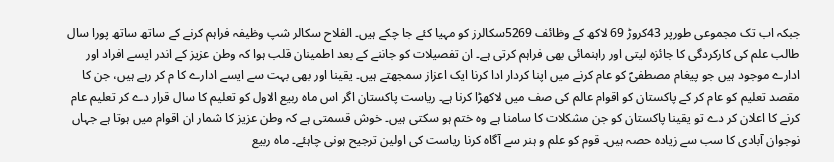جبکہ اب تک مجموعی طورپر 43کروڑ 69 لاکھ کے وظائف 5269سکالرز کو مہیا کئے جا چکے ہیں۔ الفلاح سکالر شپ وظیفہ فراہم کرنے کے ساتھ ساتھ پورا سال طالب علم کی کارکردگی کا جائزہ لیتی اور راہنمائی بھی فراہم کرتی ہے۔ ان تفصیلات کو جاننے کے بعد اطمینان قلب ہوا کہ وطن عزیز کے اندر ایسے افراد اور ادارے موجود ہیں جو پیغام مصطفیؐ کو عام کرنے میں اپنا کردار ادا کرنا ایک اعزاز سمجھتے ہیں۔ یقینا اور بھی بہت سے ایسے ادارے کا م کر رہے ہیں، جن کا مقصد تعلیم کو عام کر کے پاکستان کو اقوام عالم کی صف میں لاکھڑا کرنا ہے۔ ریاست پاکستان اگر اس ماہ ربیع الاول کو تعلیم کا سال قرار دے کر تعلیم عام کرنے کا اعلان کر دے تو یقینا پاکستان کو جن مشکلات کا سامنا ہے وہ ختم ہو سکتی ہیں۔ خوش قسمتی ہے کہ وطن عزیز کا شمار ان اقوام میں ہوتا ہے جہاں نوجوان آبادی کا سب سے زیادہ حصہ ہیں۔ قوم کو علم و ہنر سے آگاہ کرنا ریاست کی اولین ترجیح ہونی چاہئے۔ ماہ ربیع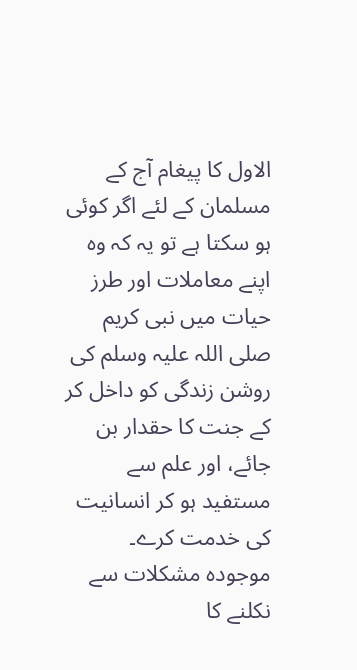الاول کا پیغام آج کے مسلمان کے لئے اگر کوئی ہو سکتا ہے تو یہ کہ وہ اپنے معاملات اور طرز حیات میں نبی کریم صلی اللہ علیہ وسلم کی روشن زندگی کو داخل کر کے جنت کا حقدار بن جائے، اور علم سے مستفید ہو کر انسانیت کی خدمت کرے۔ موجودہ مشکلات سے نکلنے کا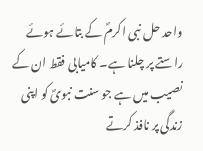واحد حل نبی اکرمؐ کے بتائے ہوئے راستے پر چلنا ہے۔ کامیابی فقط ان کے نصیب میں ہے جو سنت نبویؐ کو اپنی زندگی پر نافذ کرتے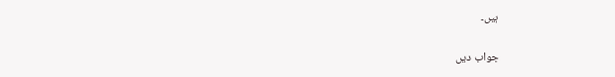ہیں۔

جواب دیں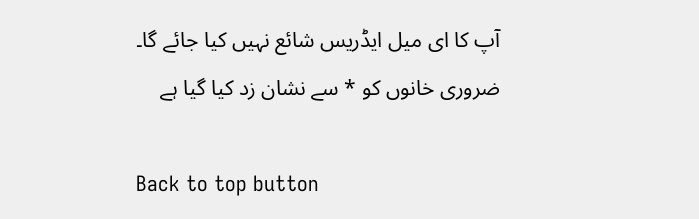آپ کا ای میل ایڈریس شائع نہیں کیا جائے گا۔ ضروری خانوں کو * سے نشان زد کیا گیا ہے

Back to top button